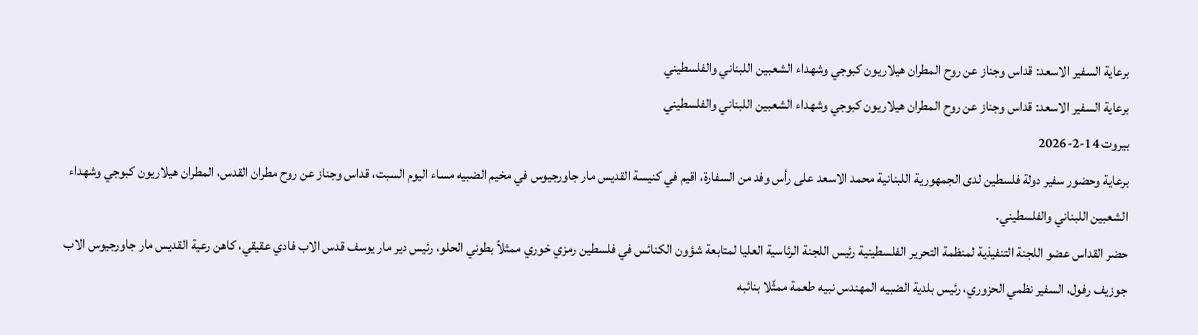برعاية السفير الاسعد: قداس وجناز عن روح المطران هيلاريون كبوجي وشهداء الشعبين اللبناني والفلسطيني
برعاية السفير الاسعد: قداس وجناز عن روح المطران هيلاريون كبوجي وشهداء الشعبين اللبناني والفلسطيني
بيروت 14-2-2026
برعاية وحضور سفير دولة فلسطين لدى الجمهورية اللبنانية محمد الاسعد على رأس وفد من السفارة، اقيم في كنيسة القديس مار جاورجيوس في مخيم الضبيه مساء اليوم السبت، قداس وجناز عن روح مطران القدس، المطران هيلاريون كبوجي وشهداء الشعبين اللبناني والفلسطيني.
حضر القداس عضو اللجنة التنفيذية لمنظمة التحرير الفلسطينية رئيس اللجنة الرئاسية العليا لمتابعة شؤون الكنائس في فلسطين رمزي خوري ممثلاً بطوني الحلو، رئيس دير مار يوسف قدس الاب فادي عقيقي، كاهن رعية القديس مار جاورجيوس الاب جوزيف رفول، السفير نظمي الحزوري، رئيس بلدية الضبيه المهندس نبيه طعمة ممثّلا بنائبه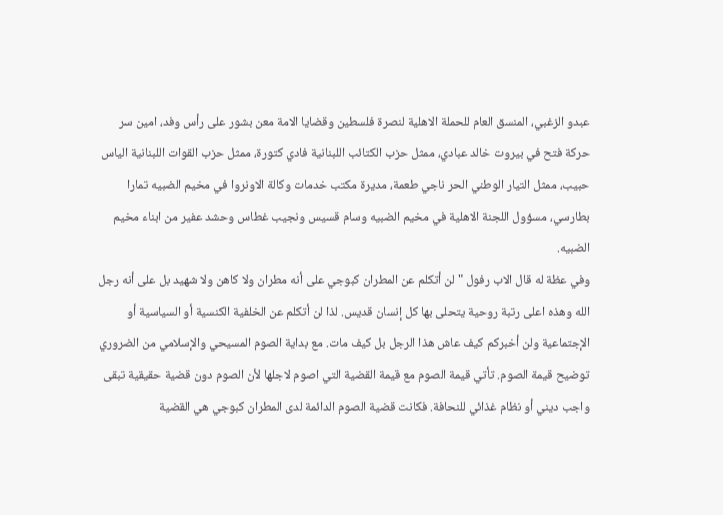عبدو الزغبي، المنسق العام للحملة الاهلية لنصرة فلسطين وقضايا الامة معن بشور على رأس وفد، امين سر حركة فتح في بيروت خالد عبادي، ممثل حزب الكتائب اللبنانية فادي كتورة، ممثل حزب القوات اللبنانية الياس حبيب، ممثل التيار الوطني الحر ناجي طعمة، مديرة مكتب خدمات وكالة الاونروا في مخيم الضبيه تمارا بطارسي، مسؤول اللجنة الاهلية في مخيم الضبيه وسام قسيس ونجيب غطاس وحشد عفير من ابناء مخيم الضبيه.
وفي عظة له قال الاب رفول "لن أتكلم عن المطران كبوجي على أنه مطران ولا كاهن ولا شهيد بل على أنه رجل الله وهذه اعلى رتبة روحية يتحلى بها كل إنسان قديس. لذا لن أتكلم عن الخلفية الكنسية أو السياسية أو الإجتماعية ولن أخبركم كيف عاش هذا الرجل بل كيف مات. مع بداية الصوم المسيحي والإسلامي من الضروري توضيح قيمة الصوم. تأتي قيمة الصوم مع قيمة القضية التي اصوم لاجلها لأن الصوم دون قضية حقيقية تبقى واجب ديني أو نظام غذائي للنحافة. فكانت قضية الصوم الدائمة لدى المطران كبوجي هي القضية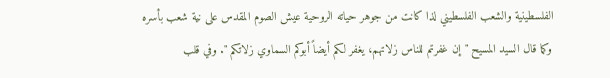الفلسطينية والشعب الفلسطيني لذا كانت من جوهر حياته الروحية عيش الصوم المقدس على نية شعب بأسره
وكما قال السيد المسيح " إن غفرتم للناس زلاتهم، يغفر لكم أيضاً أبوكم السماوي زلاتكم ". وفي قلب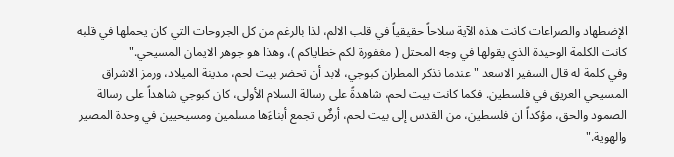الإضطهاد والصراعات كانت هذه الآية سلاحاً حقيقياً في قلب الالم، لذا بالرغم من كل الجروحات التي كان يحملها في قلبه كانت الكلمة الوحيدة الذي يقولها في وجه المحتل ( مغفورة لكم خطاياكم )، وهذا هو جوهر الايمان المسيحي."
وفي كلمة له قال السفير الاسعد "عندما نذكر المطران كبوجي، لابد أن تحضر بيت لحم، مدينة الميلاد، ورمز الاشراق المسيحي العريق في فلسطين. فكما كانت بيت لحم، شاهدةً على رسالة السلام الأولى، كان كبوجي شاهداً على رسالة الصمود والحق، مؤكداً ان فلسطين، من القدس إلى بيت لحم، أرضٌ تجمع أبناءَها مسلمين ومسيحيين في وحدة المصير والهوية."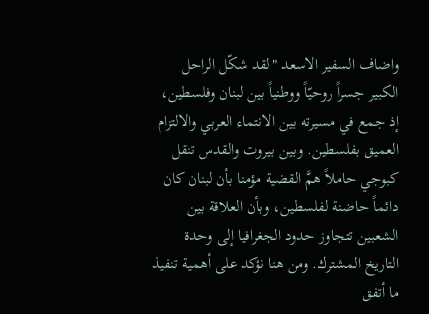واضاف السفير الاسعد "لقد شكّل الراحل الكبير جسراً روحيّاً ووطنياً بين لبنان وفلسطين، إذ جمع في مسيرته بين الانتماء العربي والالتزام العميق بفلسطين. وبين بيروت والقدس تنقل كبوجي حاملاً همَّ القضية مؤمنا بأن لبنان كان دائماً حاضنة لفلسطين، وبأن العلاقة بين الشعبين تتجاوز حدود الجغرافيا إلى وحدة التاريخ المشترك. ومن هنا نؤكد على أهمية تنفيذ ما أتفق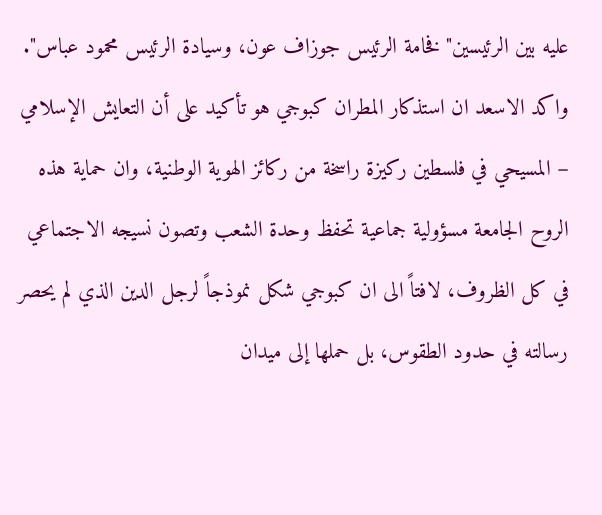عليه بين الرئيسين" فخامة الرئيس جوزاف عون، وسيادة الرئيس محمود عباس".
واكد الاسعد ان استذكار المطران كبوجي هو تأكيد على أن التعايش الإسلامي – المسيحي في فلسطين ركيزة راسخة من ركائز الهوية الوطنية، وان حماية هذه الروح الجامعة مسؤولية جماعية تحفظ وحدة الشعب وتصون نسيجه الاجتماعي في كل الظروف، لافتاً الى ان كبوجي شكل نموذجاً لرجل الدين الذي لم يحصر رسالته في حدود الطقوس، بل حملها إلى ميدان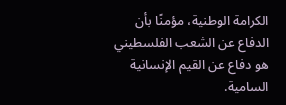الكرامة الوطنية، مؤمنًا بأن الدفاع عن الشعب الفلسطيني هو دفاع عن القيم الإنسانية السامية.